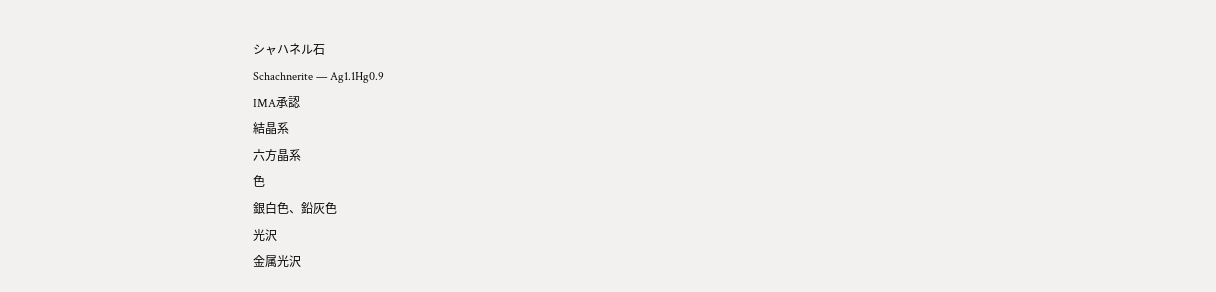シャハネル石
Schachnerite — Ag1.1Hg0.9
IMA承認
結晶系
六方晶系
色
銀白色、鉛灰色
光沢
金属光沢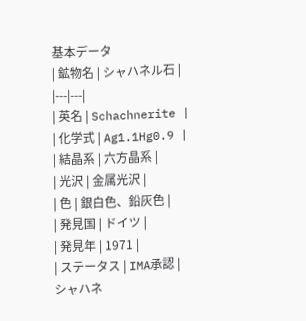基本データ
| 鉱物名 | シャハネル石 |
|---|---|
| 英名 | Schachnerite |
| 化学式 | Ag1.1Hg0.9 |
| 結晶系 | 六方晶系 |
| 光沢 | 金属光沢 |
| 色 | 銀白色、鉛灰色 |
| 発見国 | ドイツ |
| 発見年 | 1971 |
| ステータス | IMA承認 |
シャハネ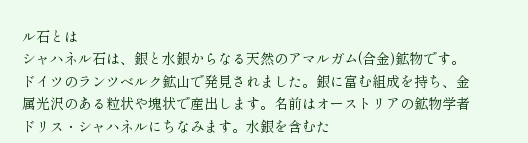ル石とは
シャハネル石は、銀と水銀からなる天然のアマルガム(合金)鉱物です。ドイツのランツベルク鉱山で発見されました。銀に富む組成を持ち、金属光沢のある粒状や塊状で産出します。名前はオーストリアの鉱物学者ドリス・シャハネルにちなみます。水銀を含むた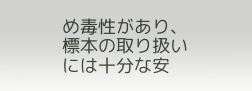め毒性があり、標本の取り扱いには十分な安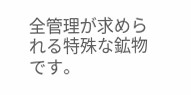全管理が求められる特殊な鉱物です。